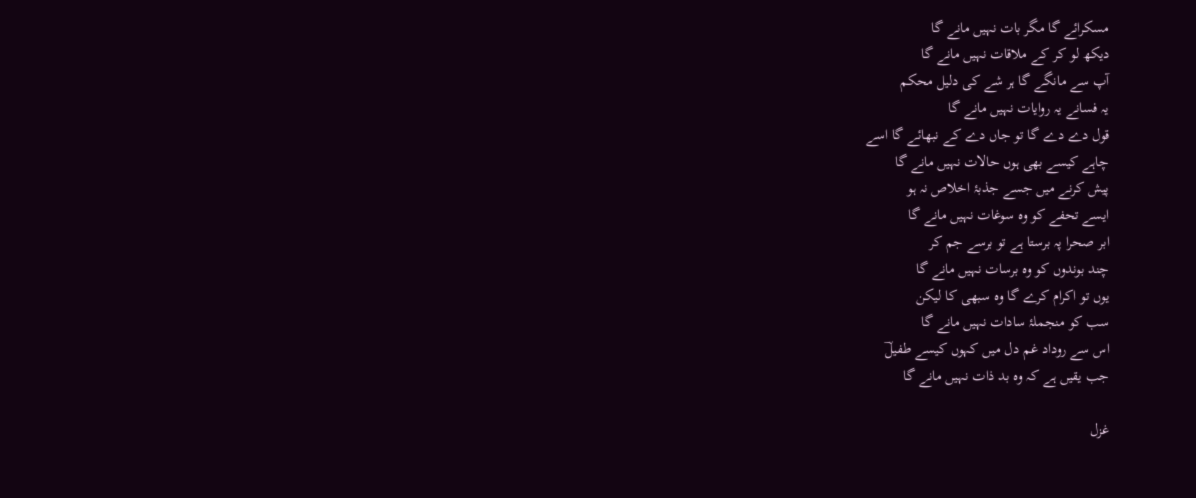مسکرائے گا مگر بات نہیں مانے گا
دیکھ لو کر کے ملاقات نہیں مانے گا
آپ سے مانگے گا ہر شے کی دلیل محکم
یہ فسانے یہ روایات نہیں مانے گا
قول دے دے گا تو جاں دے کے نبھائے گا اسے
چاہے کیسے بھی ہوں حالات نہیں مانے گا
پیش کرنے میں جسے جذبۂ اخلاص نہ ہو
ایسے تحفے کو وہ سوغات نہیں مانے گا
ابر صحرا پہ برستا ہے تو برسے جم کر
چند بوندوں کو وہ برسات نہیں مانے گا
یوں تو اکرام کرے گا وہ سبھی کا لیکن
سب کو منجملۂ سادات نہیں مانے گا
اس سے روداد غم دل میں کہوں کیسے طفیلؔ
جب یقیں ہے کہ وہ بد ذات نہیں مانے گا

غزل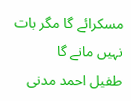مسکرائے گا مگر بات نہیں مانے گا
طفیل احمد مدنی